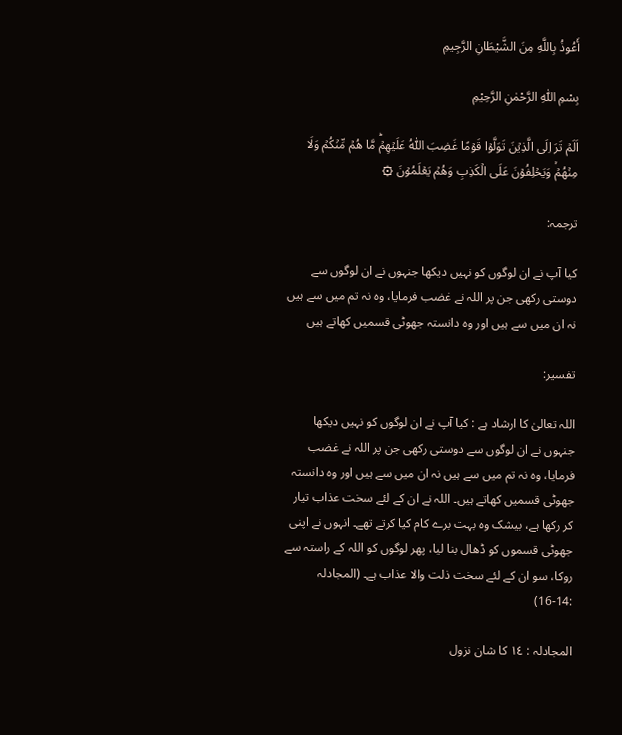أَعُوذُ بِاللَّهِ مِنَ الشَّيْطَانِ الرَّجِيمِ

بِسْمِ اللّٰهِ الرَّحْمٰنِ الرَّحِيْمِ

اَلَمۡ تَرَ اِلَى الَّذِيۡنَ تَوَلَّوۡا قَوۡمًا غَضِبَ اللّٰهُ عَلَيۡهِمؕۡ مَّا هُمۡ مِّنۡكُمۡ وَلَا مِنۡهُمۡۙ وَيَحۡلِفُوۡنَ عَلَى الۡكَذِبِ وَهُمۡ يَعۡلَمُوۡنَ ۞

ترجمہ:

کیا آپ نے ان لوگوں کو نہیں دیکھا جنہوں نے ان لوگوں سے دوستی رکھی جن پر اللہ نے غضب فرمایا، وہ نہ تم میں سے ہیں نہ ان میں سے ہیں اور وہ دانستہ جھوٹی قسمیں کھاتے ہیں

تفسیر:

اللہ تعالیٰ کا ارشاد ہے : کیا آپ نے ان لوگوں کو نہیں دیکھا جنہوں نے ان لوگوں سے دوستی رکھی جن پر اللہ نے غضب فرمایا، وہ نہ تم میں سے ہیں نہ ان میں سے ہیں اور وہ دانستہ جھوٹی قسمیں کھاتے ہیں۔ اللہ نے ان کے لئے سخت عذاب تیار کر رکھا ہے، بیشک وہ بہت برے کام کیا کرتے تھے۔ انہوں نے اپنی جھوٹی قسموں کو ڈھال بنا لیا، پھر لوگوں کو اللہ کے راستہ سے روکا، سو ان کے لئے سخت ذلت والا عذاب ہے۔ (المجادلہ :14-16)

المجادلہ : ١٤ کا شان نزول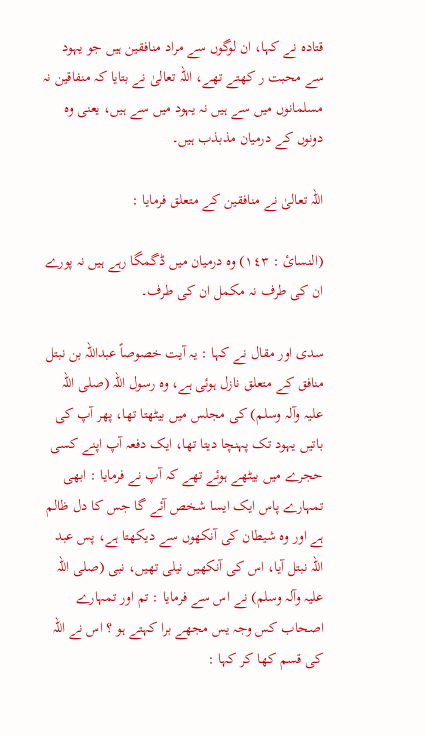قتادہ نے کہا، ان لوگوں سے مراد منافقین ہیں جو یہود سے محبت ر کھتے تھے، اللہ تعالیٰ نے بتایا کہ منفاقین نہ مسلمانوں میں سے ہیں نہ یہود میں سے ہیں، یعنی وہ دونوں کے درمیان مذبذب ہیں۔

اللہ تعالیٰ نے منافقین کے متعلق فرمایا :

(النسائ : ١٤٣) وہ درمیان میں ڈگمگا رہے ہیں نہ پورے ان کی طرف نہ مکمل ان کی طرف۔

سدی اور مقال نے کہا : یہ آیت خصوصاً عبداللہ بن نبتل منافق کے متعلق نازل ہوئی ہے، وہ رسول اللہ (صلی اللہ علیہ وآلہ وسلم) کی مجلس میں بیٹھتا تھا، پھر آپ کی باتیں یہود تک پہنچا دیتا تھا، ایک دفعہ آپ اپنے کسی حجرے میں بیٹھے ہوئے تھے کہ آپ نے فرمایا : ابھی تمہارے پاس ایک ایسا شخص آئے گا جس کا دل ظالم ہے اور وہ شیطان کی آنکھوں سے دیکھتا ہے، پس عبد اللہ نبتل آیا، اس کی آنکھیں نیلی تھیں، نبی (صلی اللہ علیہ وآلہ وسلم) نے اس سے فرمایا : تم اور تمہارے اصحاب کس وجہ یس مجھے برا کہتے ہو ؟ اس نے اللہ کی قسم کھا کر کہا :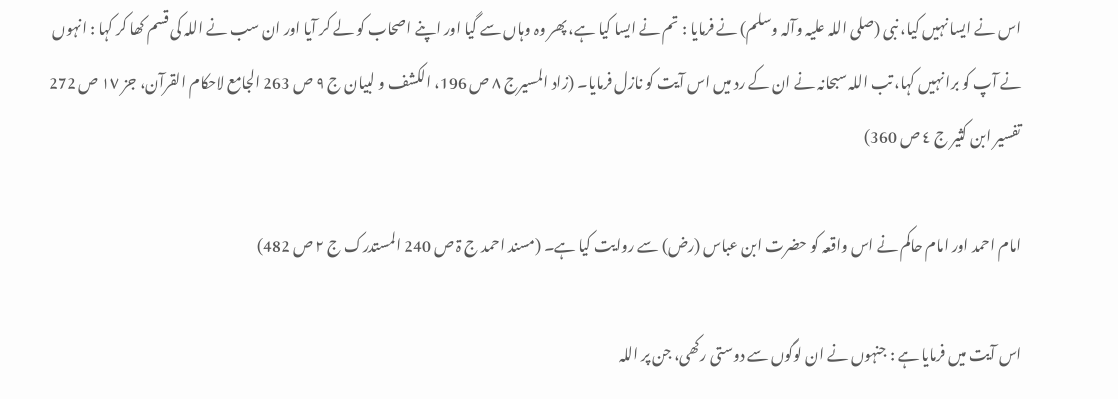اس نے ایسا نہیں کیا، نبی (صلی اللہ علیہ وآلہ وسلم) نے فرمایا : تم نے ایسا کیا ہے، پھر وہ وہاں سے گیا اور اپنے اصحاب کو لے کر آیا اور ان سب نے اللہ کی قسم کھا کر کہا : انہوں نے آپ کو برا نہیں کہا، تب اللہ سبحانہ نے ان کے رد میں اس آیت کو نازل فرمایا۔ (زاد المسیرج ٨ ص 196، الکشف و لبیان ج ٩ ص 263 الجامع لاحکام القرآن، جز ١٧ ص 272 تفسیر ابن کثیر ج ٤ ص 360)

امام احمد اور امام حاکم نے اس واقعہ کو حضرت ابن عباس (رض) سے روایت کیا ہے۔ (مسند احمد ج ۃ ص 240 المستدرک ج ٢ ص 482)

اس آیت میں فرمایا ہے : جنہوں نے ان لوگوں سے دوستی رکھی، جن پر اللہ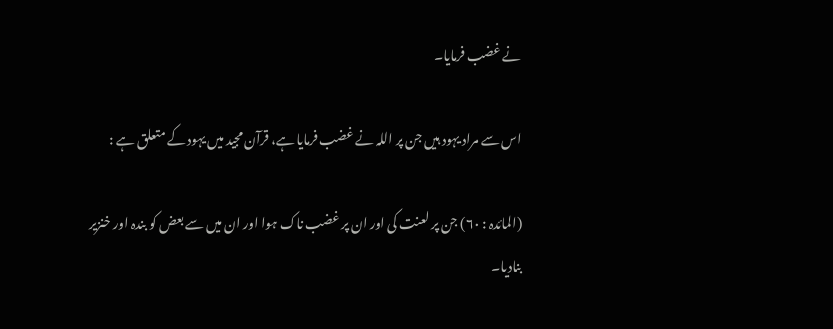نے غضب فرمایا۔

اس سے مراد یہود ہیں جن پر اللہ نے غضب فرمایا ہے، قرآن مجید میں یہود کے متعلق ہے :

(المائدہ : ٦٠) جن پر لعنت کی اور ان پر غضب ناک ہوا اور ان میں سے بعض کو بندہ اور خنزیر بنادیا۔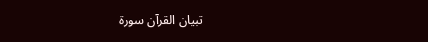تبیان القرآن سورۃ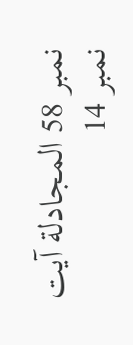نمبر 58 المجادلة آیت نمبر 14